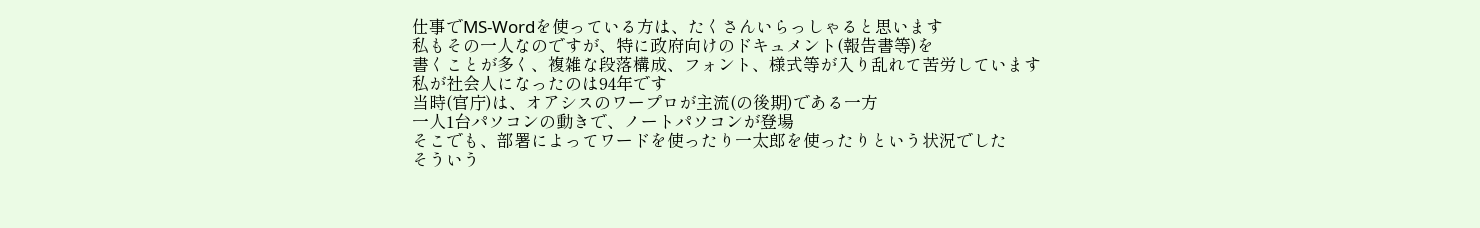仕事でMS-Wordを使っている方は、たくさんいらっしゃると思います
私もその一人なのですが、特に政府向けのドキュメント(報告書等)を
書くことが多く、複雑な段落構成、フォント、様式等が入り乱れて苦労しています
私が社会人になったのは94年です
当時(官庁)は、オアシスのワープロが主流(の後期)である一方
一人1台パソコンの動きで、ノートパソコンが登場
そこでも、部署によってワードを使ったり一太郎を使ったりという状況でした
そういう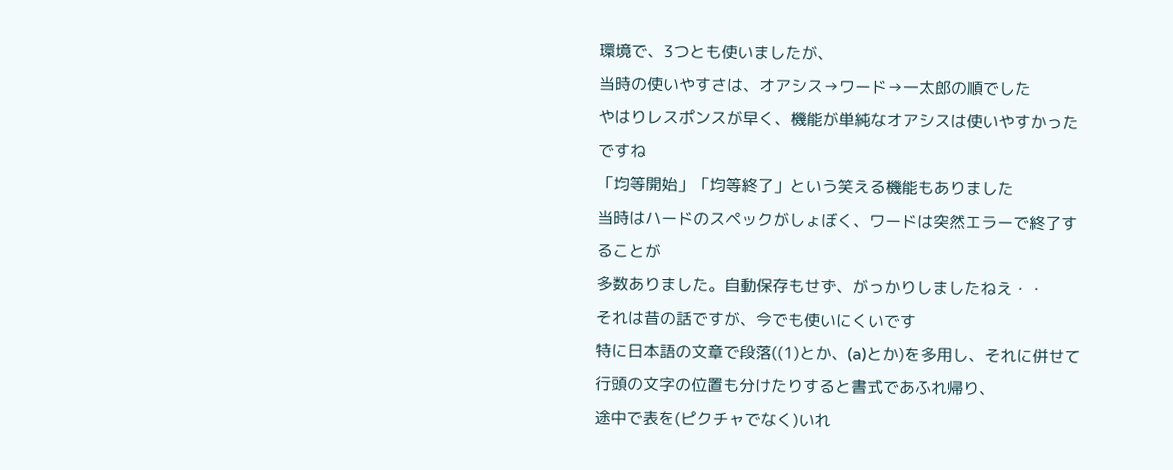環境で、3つとも使いましたが、
当時の使いやすさは、オアシス→ワード→一太郎の順でした
やはりレスポンスが早く、機能が単純なオアシスは使いやすかったですね
「均等開始」「均等終了」という笑える機能もありました
当時はハードのスペックがしょぼく、ワードは突然エラーで終了することが
多数ありました。自動保存もせず、がっかりしましたねえ・・
それは昔の話ですが、今でも使いにくいです
特に日本語の文章で段落((1)とか、(a)とか)を多用し、それに併せて
行頭の文字の位置も分けたりすると書式であふれ帰り、
途中で表を(ピクチャでなく)いれ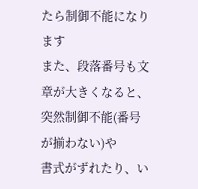たら制御不能になります
また、段落番号も文章が大きくなると、突然制御不能(番号が揃わない)や
書式がずれたり、い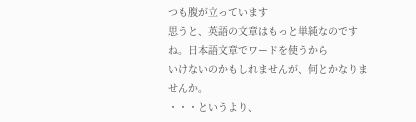つも腹が立っています
思うと、英語の文章はもっと単純なのですね。日本語文章でワードを使うから
いけないのかもしれませんが、何とかなりませんか。
・・・というより、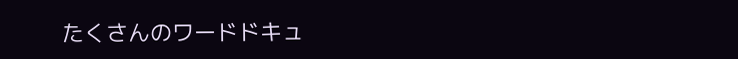たくさんのワードドキュ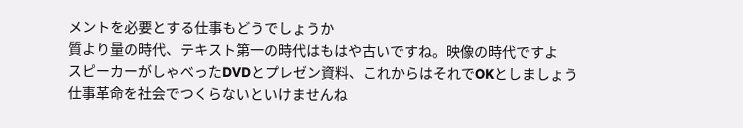メントを必要とする仕事もどうでしょうか
質より量の時代、テキスト第一の時代はもはや古いですね。映像の時代ですよ
スピーカーがしゃべったDVDとプレゼン資料、これからはそれでOKとしましょう
仕事革命を社会でつくらないといけませんね